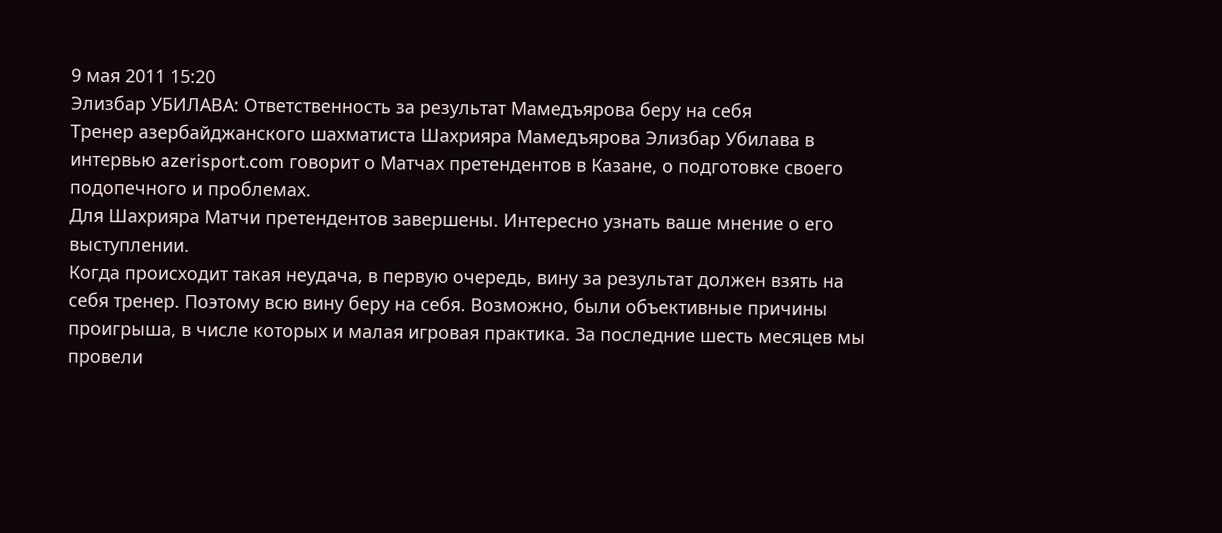9 мая 2011 15:20
Элизбар УБИЛАВА: Ответственность за результат Мамедъярова беру на себя
Тренер азербайджанского шахматиста Шахрияра Мамедъярова Элизбар Убилава в интервью azerisport.com говорит о Матчах претендентов в Казане, о подготовке своего подопечного и проблемах.
Для Шахрияра Матчи претендентов завершены. Интересно узнать ваше мнение о его выступлении.
Когда происходит такая неудача, в первую очередь, вину за результат должен взять на себя тренер. Поэтому всю вину беру на себя. Возможно, были объективные причины проигрыша, в числе которых и малая игровая практика. За последние шесть месяцев мы провели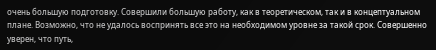очень большую подготовку. Совершили большую работу, как в теоретическом, так и в концептуальном плане. Возможно, что не удалось воспринять все это на необходимом уровне за такой срок. Совершенно уверен, что путь,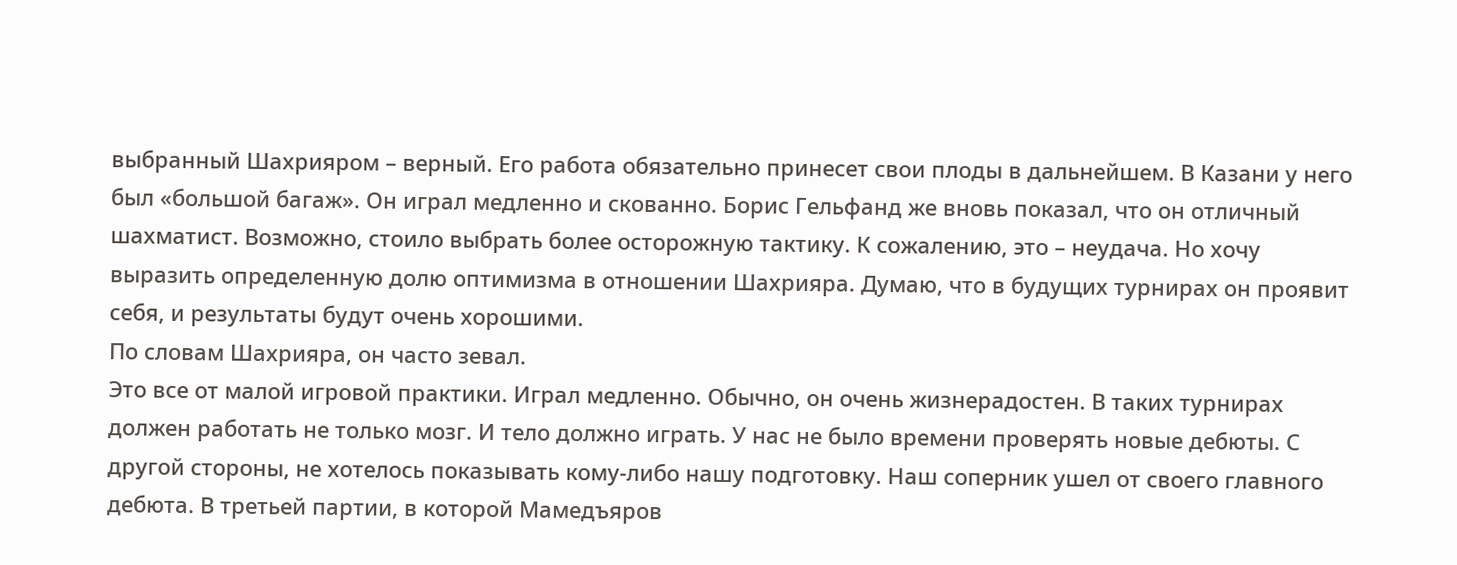выбранный Шахрияром – верный. Его работа обязательно принесет свои плоды в дальнейшем. В Казани у него был «большой багаж». Он играл медленно и скованно. Борис Гельфанд же вновь показал, что он отличный шахматист. Возможно, стоило выбрать более осторожную тактику. К сожалению, это – неудача. Но хочу выразить определенную долю оптимизма в отношении Шахрияра. Думаю, что в будущих турнирах он проявит себя, и результаты будут очень хорошими.
По словам Шахрияра, он часто зевал.
Это все от малой игровой практики. Играл медленно. Обычно, он очень жизнерадостен. В таких турнирах должен работать не только мозг. И тело должно играть. У нас не было времени проверять новые дебюты. С другой стороны, не хотелось показывать кому-либо нашу подготовку. Наш соперник ушел от своего главного дебюта. В третьей партии, в которой Мамедъяров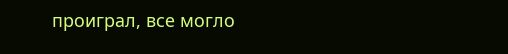проиграл, все могло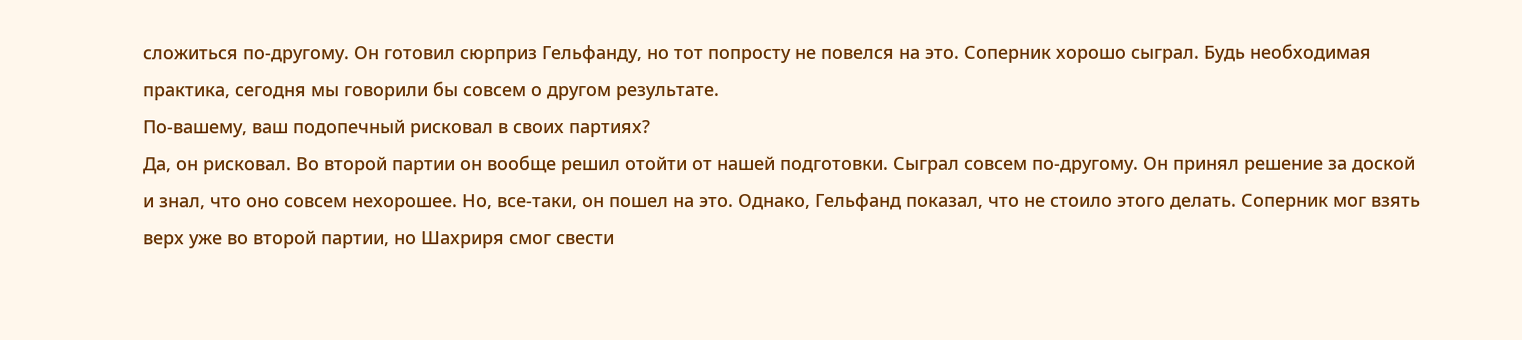сложиться по-другому. Он готовил сюрприз Гельфанду, но тот попросту не повелся на это. Соперник хорошо сыграл. Будь необходимая практика, сегодня мы говорили бы совсем о другом результате.
По-вашему, ваш подопечный рисковал в своих партиях?
Да, он рисковал. Во второй партии он вообще решил отойти от нашей подготовки. Сыграл совсем по-другому. Он принял решение за доской и знал, что оно совсем нехорошее. Но, все-таки, он пошел на это. Однако, Гельфанд показал, что не стоило этого делать. Соперник мог взять верх уже во второй партии, но Шахриря смог свести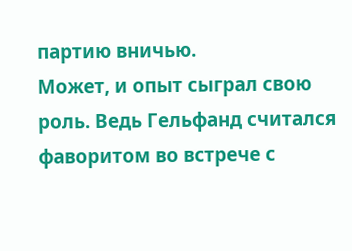партию вничью.
Может, и опыт сыграл свою роль. Ведь Гельфанд считался фаворитом во встрече с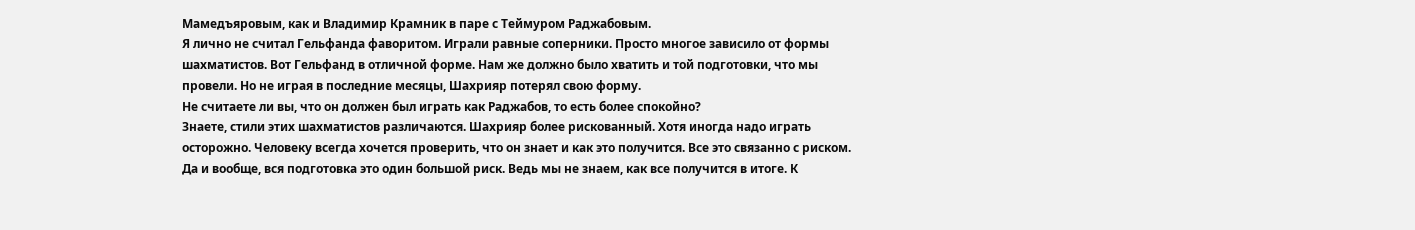Мамедъяровым, как и Владимир Крамник в паре с Теймуром Раджабовым.
Я лично не считал Гельфанда фаворитом. Играли равные соперники. Просто многое зависило от формы шахматистов. Вот Гельфанд в отличной форме. Нам же должно было хватить и той подготовки, что мы провели. Но не играя в последние месяцы, Шахрияр потерял свою форму.
Не считаете ли вы, что он должен был играть как Раджабов, то есть более спокойно?
Знаете, стили этих шахматистов различаются. Шахрияр более рискованный. Хотя иногда надо играть осторожно. Человеку всегда хочется проверить, что он знает и как это получится. Все это связанно с риском. Да и вообще, вся подготовка это один большой риск. Ведь мы не знаем, как все получится в итоге. К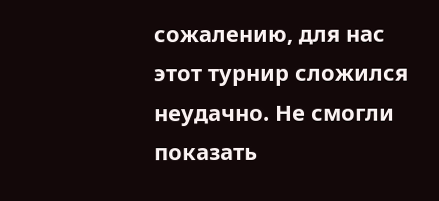сожалению, для нас этот турнир сложился неудачно. Не смогли показать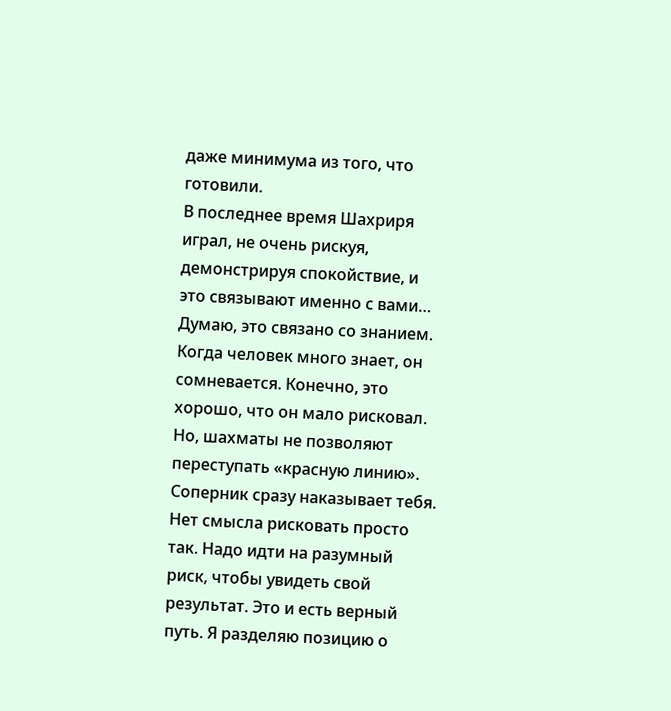даже минимума из того, что готовили.
В последнее время Шахриря играл, не очень рискуя, демонстрируя спокойствие, и это связывают именно с вами…
Думаю, это связано со знанием. Когда человек много знает, он сомневается. Конечно, это хорошо, что он мало рисковал. Но, шахматы не позволяют переступать «красную линию». Соперник сразу наказывает тебя. Нет смысла рисковать просто так. Надо идти на разумный риск, чтобы увидеть свой результат. Это и есть верный путь. Я разделяю позицию о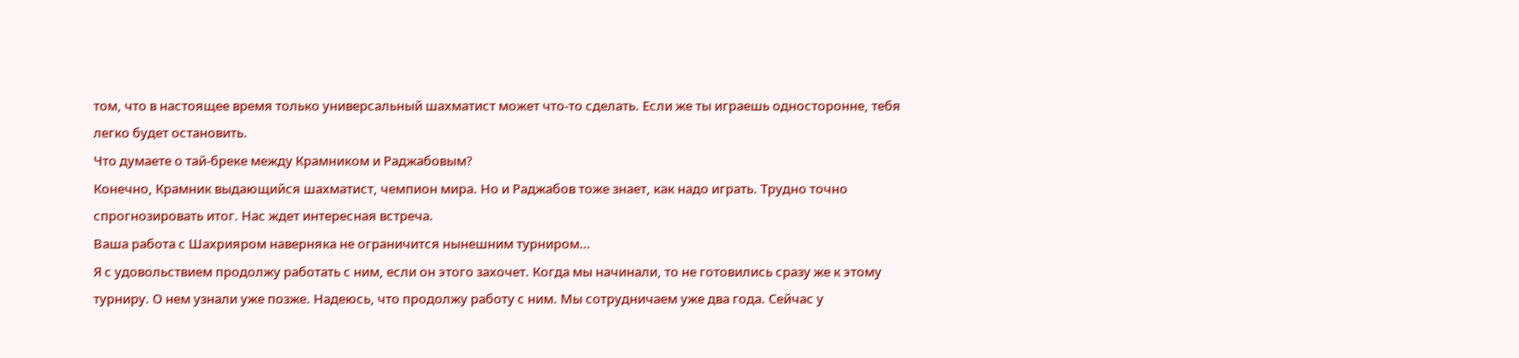том, что в настоящее время только универсальный шахматист может что-то сделать. Если же ты играешь односторонне, тебя легко будет остановить.
Что думаете о тай-бреке между Крамником и Раджабовым?
Конечно, Крамник выдающийся шахматист, чемпион мира. Но и Раджабов тоже знает, как надо играть. Трудно точно спрогнозировать итог. Нас ждет интересная встреча.
Ваша работа с Шахрияром наверняка не ограничится нынешним турниром…
Я с удовольствием продолжу работать с ним, если он этого захочет. Когда мы начинали, то не готовились сразу же к этому турниру. О нем узнали уже позже. Надеюсь, что продолжу работу с ним. Мы сотрудничаем уже два года. Сейчас у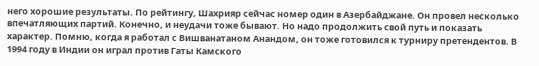него хорошие результаты. По рейтингу, Шахрияр сейчас номер один в Азербайджане. Он провел несколько впечатляющих партий. Конечно, и неудачи тоже бывают. Но надо продолжить свой путь и показать характер. Помню, когда я работал с Вишванатаном Анандом, он тоже готовился к турниру претендентов. В 1994 году в Индии он играл против Гаты Камского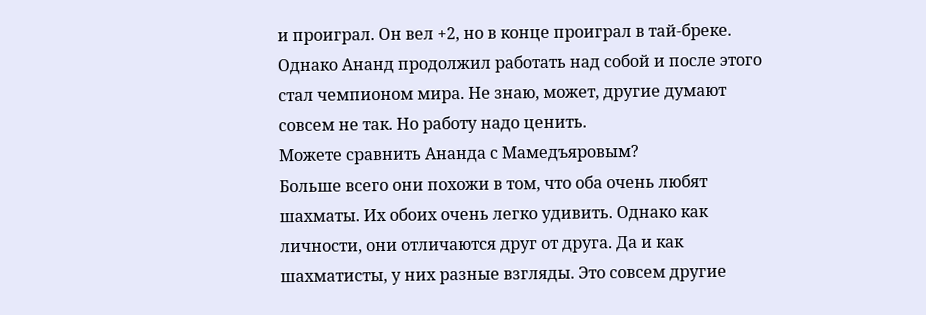и проиграл. Он вел +2, но в конце проиграл в тай-бреке. Однако Ананд продолжил работать над собой и после этого стал чемпионом мира. Не знаю, может, другие думают совсем не так. Но работу надо ценить.
Можете сравнить Ананда с Мамедъяровым?
Больше всего они похожи в том, что оба очень любят шахматы. Их обоих очень легко удивить. Однако как личности, они отличаются друг от друга. Да и как шахматисты, у них разные взгляды. Это совсем другие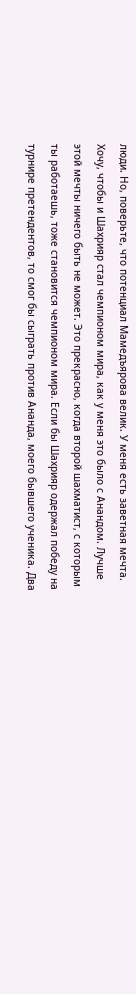люди. Но, поверьте, что потенциал Мамедъярова велик. У меня есть заветная мечта. Хочу, чтобы и Шахрияр стал чемпионом мира, как у меня это было с Анандом. Лучше этой мечты ничего быть не может. Это прекрасно, когда второй шахматист, с которым ты работаешь, тоже становится чемпионом мира. Если бы Шахрияр одержал победу на турнире претендентов, то смог бы сыграть против Ананда, моего бывшего ученика. Два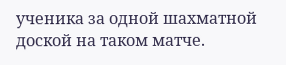ученика за одной шахматной доской на таком матче.